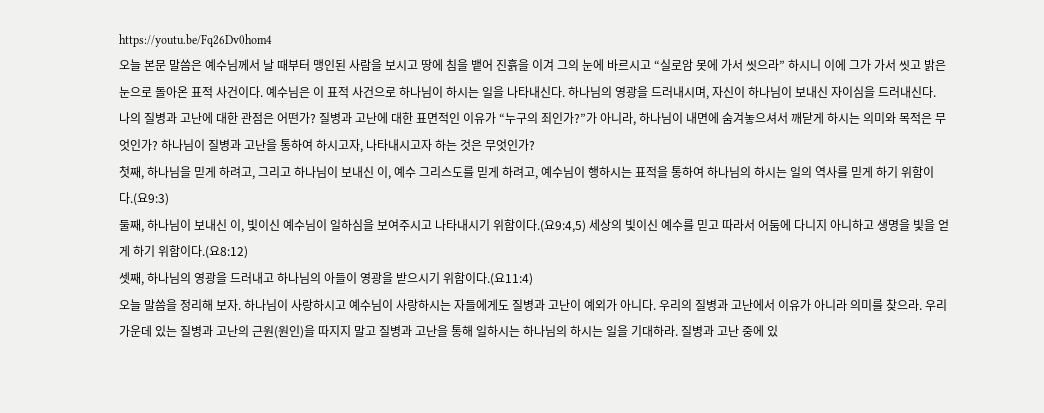https://youtu.be/Fq26Dv0hom4
오늘 본문 말씀은 예수님께서 날 때부터 맹인된 사람을 보시고 땅에 침을 뱉어 진흙을 이겨 그의 눈에 바르시고 “실로암 못에 가서 씻으라” 하시니 이에 그가 가서 씻고 밝은 눈으로 돌아온 표적 사건이다. 예수님은 이 표적 사건으로 하나님이 하시는 일을 나타내신다. 하나님의 영광을 드러내시며, 자신이 하나님이 보내신 자이심을 드러내신다.
나의 질병과 고난에 대한 관점은 어떤가? 질병과 고난에 대한 표면적인 이유가 “누구의 죄인가?”가 아니라, 하나님이 내면에 숨겨놓으셔서 깨닫게 하시는 의미와 목적은 무엇인가? 하나님이 질병과 고난을 통하여 하시고자, 나타내시고자 하는 것은 무엇인가?
첫째, 하나님을 믿게 하려고, 그리고 하나님이 보내신 이, 예수 그리스도를 믿게 하려고, 예수님이 행하시는 표적을 통하여 하나님의 하시는 일의 역사를 믿게 하기 위함이다.(요9:3)
둘째, 하나님이 보내신 이, 빛이신 예수님이 일하심을 보여주시고 나타내시기 위함이다.(요9:4,5) 세상의 빛이신 예수를 믿고 따라서 어둠에 다니지 아니하고 생명을 빛을 얻게 하기 위함이다.(요8:12)
셋째, 하나님의 영광을 드러내고 하나님의 아들이 영광을 받으시기 위함이다.(요11:4)
오늘 말씀을 정리해 보자. 하나님이 사랑하시고 예수님이 사랑하시는 자들에게도 질병과 고난이 예외가 아니다. 우리의 질병과 고난에서 이유가 아니라 의미를 찾으라. 우리 가운데 있는 질병과 고난의 근원(원인)을 따지지 말고 질병과 고난을 통해 일하시는 하나님의 하시는 일을 기대하라. 질병과 고난 중에 있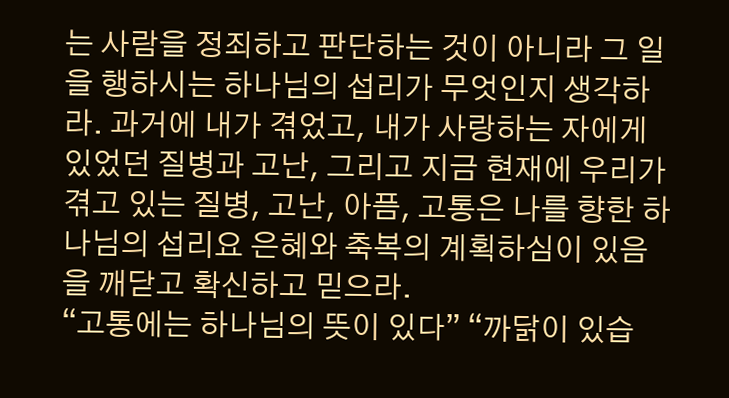는 사람을 정죄하고 판단하는 것이 아니라 그 일을 행하시는 하나님의 섭리가 무엇인지 생각하라. 과거에 내가 겪었고, 내가 사랑하는 자에게 있었던 질병과 고난, 그리고 지금 현재에 우리가 겪고 있는 질병, 고난, 아픔, 고통은 나를 향한 하나님의 섭리요 은혜와 축복의 계획하심이 있음을 깨닫고 확신하고 믿으라.
“고통에는 하나님의 뜻이 있다” “까닭이 있습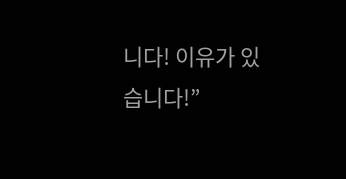니다! 이유가 있습니다!”